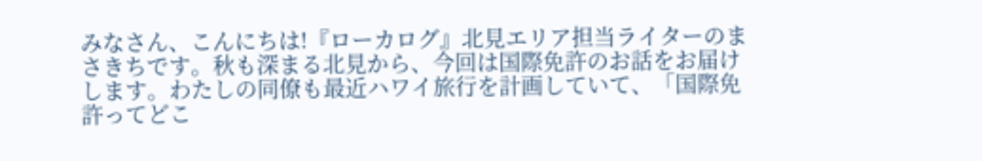みなさん、こんにちは!『ローカログ』北見エリア担当ライターのまさきちです。秋も深まる北見から、今回は国際免許のお話をお届けします。わたしの同僚も最近ハワイ旅行を計画していて、「国際免許ってどこ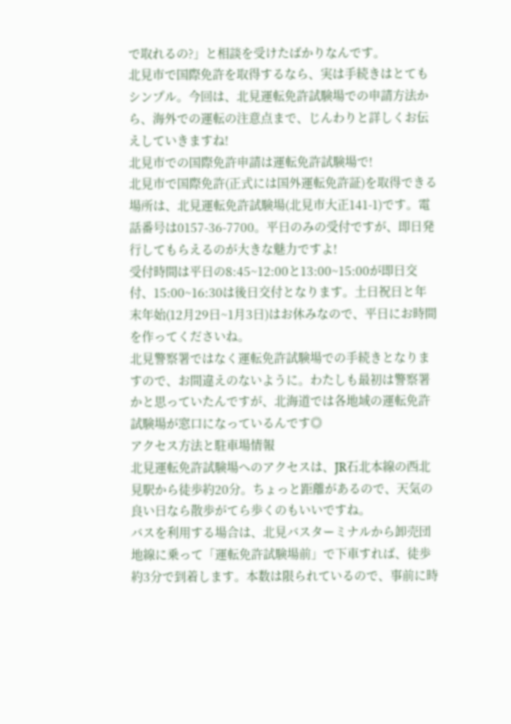で取れるの?」と相談を受けたばかりなんです。
北見市で国際免許を取得するなら、実は手続きはとてもシンプル。今回は、北見運転免許試験場での申請方法から、海外での運転の注意点まで、じんわりと詳しくお伝えしていきますね!
北見市での国際免許申請は運転免許試験場で!
北見市で国際免許(正式には国外運転免許証)を取得できる場所は、北見運転免許試験場(北見市大正141-1)です。電話番号は0157-36-7700。平日のみの受付ですが、即日発行してもらえるのが大きな魅力ですよ!
受付時間は平日の8:45~12:00と13:00~15:00が即日交付、15:00~16:30は後日交付となります。土日祝日と年末年始(12月29日~1月3日)はお休みなので、平日にお時間を作ってくださいね。
北見警察署ではなく運転免許試験場での手続きとなりますので、お間違えのないように。わたしも最初は警察署かと思っていたんですが、北海道では各地域の運転免許試験場が窓口になっているんです◎
アクセス方法と駐車場情報
北見運転免許試験場へのアクセスは、JR石北本線の西北見駅から徒歩約20分。ちょっと距離があるので、天気の良い日なら散歩がてら歩くのもいいですね。
バスを利用する場合は、北見バスターミナルから卸売団地線に乗って「運転免許試験場前」で下車すれば、徒歩約3分で到着します。本数は限られているので、事前に時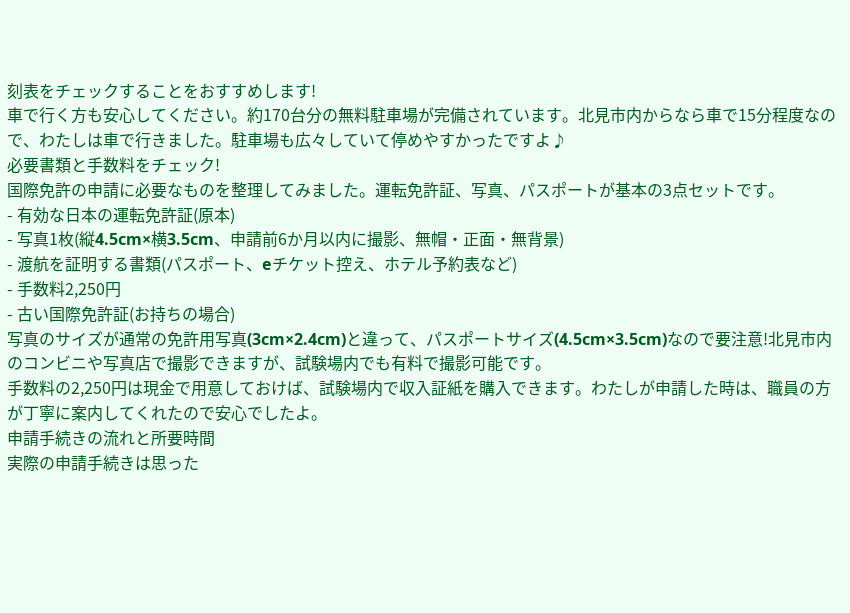刻表をチェックすることをおすすめします!
車で行く方も安心してください。約170台分の無料駐車場が完備されています。北見市内からなら車で15分程度なので、わたしは車で行きました。駐車場も広々していて停めやすかったですよ♪
必要書類と手数料をチェック!
国際免許の申請に必要なものを整理してみました。運転免許証、写真、パスポートが基本の3点セットです。
- 有効な日本の運転免許証(原本)
- 写真1枚(縦4.5cm×横3.5cm、申請前6か月以内に撮影、無帽・正面・無背景)
- 渡航を証明する書類(パスポート、eチケット控え、ホテル予約表など)
- 手数料2,250円
- 古い国際免許証(お持ちの場合)
写真のサイズが通常の免許用写真(3cm×2.4cm)と違って、パスポートサイズ(4.5cm×3.5cm)なので要注意!北見市内のコンビニや写真店で撮影できますが、試験場内でも有料で撮影可能です。
手数料の2,250円は現金で用意しておけば、試験場内で収入証紙を購入できます。わたしが申請した時は、職員の方が丁寧に案内してくれたので安心でしたよ。
申請手続きの流れと所要時間
実際の申請手続きは思った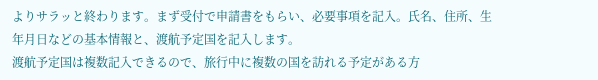よりサラッと終わります。まず受付で申請書をもらい、必要事項を記入。氏名、住所、生年月日などの基本情報と、渡航予定国を記入します。
渡航予定国は複数記入できるので、旅行中に複数の国を訪れる予定がある方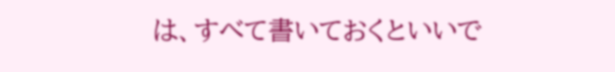は、すべて書いておくといいで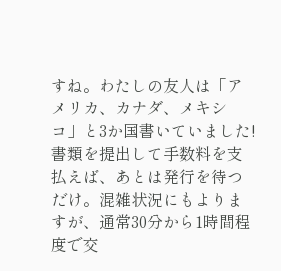すね。わたしの友人は「アメリカ、カナダ、メキシコ」と3か国書いていました!
書類を提出して手数料を支払えば、あとは発行を待つだけ。混雑状況にもよりますが、通常30分から1時間程度で交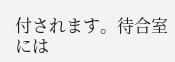付されます。待合室には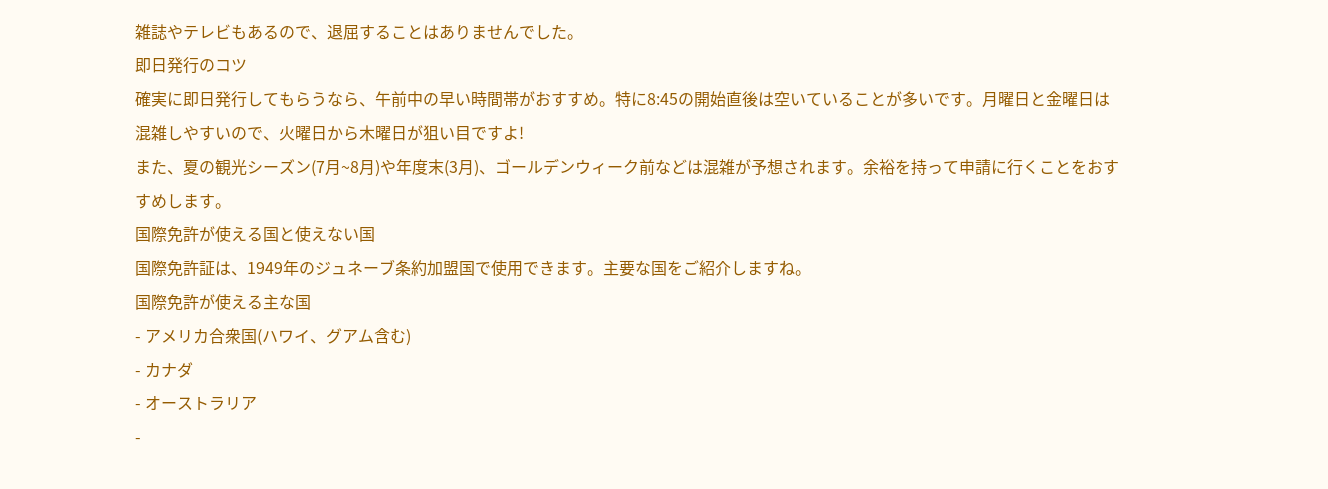雑誌やテレビもあるので、退屈することはありませんでした。
即日発行のコツ
確実に即日発行してもらうなら、午前中の早い時間帯がおすすめ。特に8:45の開始直後は空いていることが多いです。月曜日と金曜日は混雑しやすいので、火曜日から木曜日が狙い目ですよ!
また、夏の観光シーズン(7月~8月)や年度末(3月)、ゴールデンウィーク前などは混雑が予想されます。余裕を持って申請に行くことをおすすめします。
国際免許が使える国と使えない国
国際免許証は、1949年のジュネーブ条約加盟国で使用できます。主要な国をご紹介しますね。
国際免許が使える主な国
- アメリカ合衆国(ハワイ、グアム含む)
- カナダ
- オーストラリア
-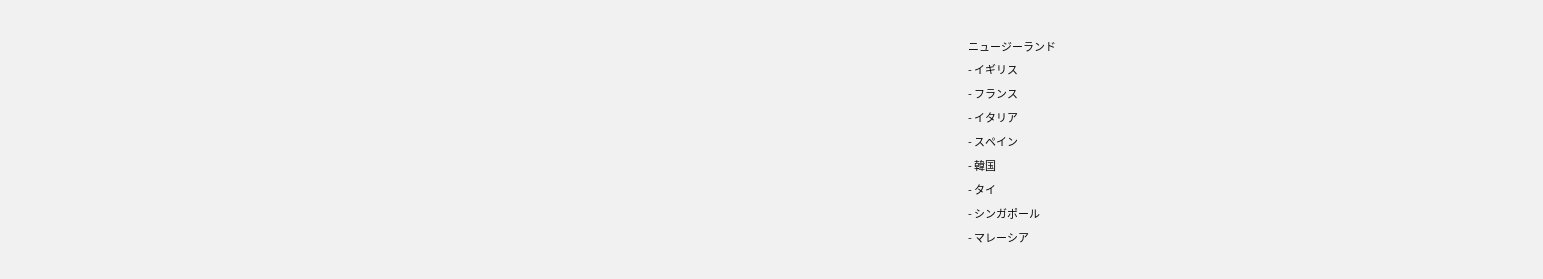ニュージーランド
- イギリス
- フランス
- イタリア
- スペイン
- 韓国
- タイ
- シンガポール
- マレーシア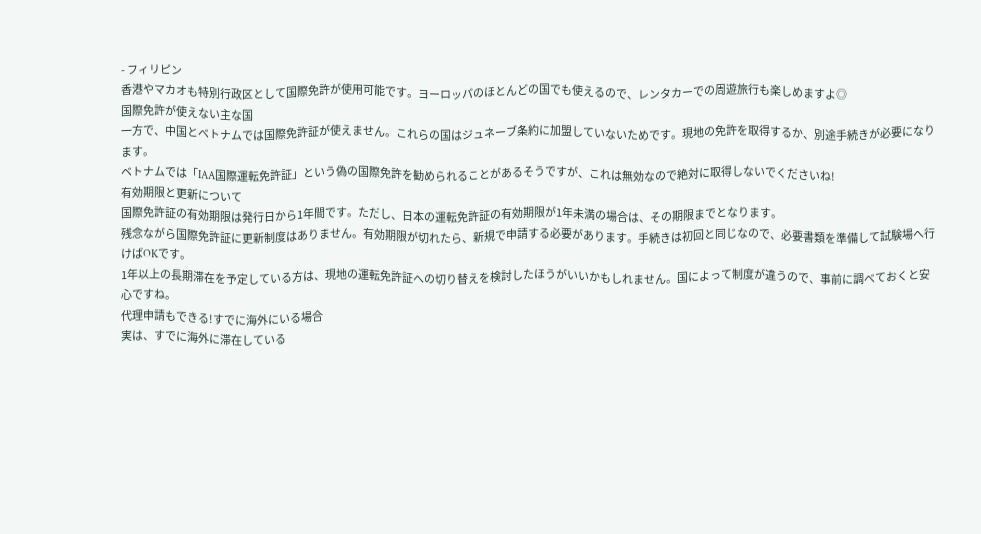- フィリピン
香港やマカオも特別行政区として国際免許が使用可能です。ヨーロッパのほとんどの国でも使えるので、レンタカーでの周遊旅行も楽しめますよ◎
国際免許が使えない主な国
一方で、中国とベトナムでは国際免許証が使えません。これらの国はジュネーブ条約に加盟していないためです。現地の免許を取得するか、別途手続きが必要になります。
ベトナムでは「IAA国際運転免許証」という偽の国際免許を勧められることがあるそうですが、これは無効なので絶対に取得しないでくださいね!
有効期限と更新について
国際免許証の有効期限は発行日から1年間です。ただし、日本の運転免許証の有効期限が1年未満の場合は、その期限までとなります。
残念ながら国際免許証に更新制度はありません。有効期限が切れたら、新規で申請する必要があります。手続きは初回と同じなので、必要書類を準備して試験場へ行けばOKです。
1年以上の長期滞在を予定している方は、現地の運転免許証への切り替えを検討したほうがいいかもしれません。国によって制度が違うので、事前に調べておくと安心ですね。
代理申請もできる!すでに海外にいる場合
実は、すでに海外に滞在している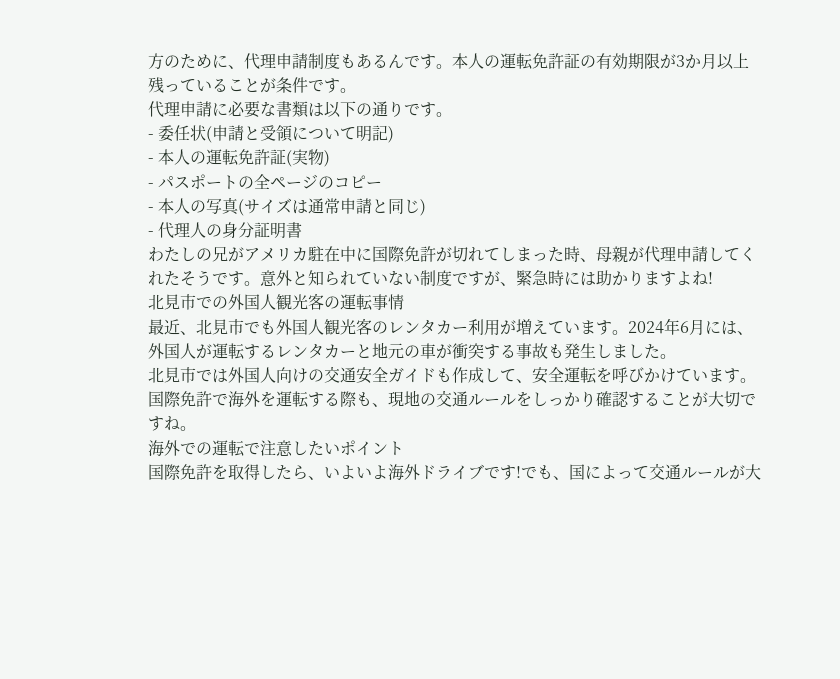方のために、代理申請制度もあるんです。本人の運転免許証の有効期限が3か月以上残っていることが条件です。
代理申請に必要な書類は以下の通りです。
- 委任状(申請と受領について明記)
- 本人の運転免許証(実物)
- パスポートの全ページのコピー
- 本人の写真(サイズは通常申請と同じ)
- 代理人の身分証明書
わたしの兄がアメリカ駐在中に国際免許が切れてしまった時、母親が代理申請してくれたそうです。意外と知られていない制度ですが、緊急時には助かりますよね!
北見市での外国人観光客の運転事情
最近、北見市でも外国人観光客のレンタカー利用が増えています。2024年6月には、外国人が運転するレンタカーと地元の車が衝突する事故も発生しました。
北見市では外国人向けの交通安全ガイドも作成して、安全運転を呼びかけています。国際免許で海外を運転する際も、現地の交通ルールをしっかり確認することが大切ですね。
海外での運転で注意したいポイント
国際免許を取得したら、いよいよ海外ドライブです!でも、国によって交通ルールが大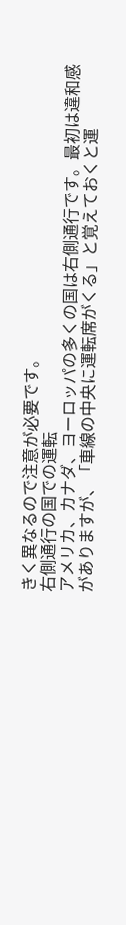きく異なるので注意が必要です。
右側通行の国での運転
アメリカ、カナダ、ヨーロッパの多くの国は右側通行です。最初は違和感がありますが、「車線の中央に運転席がくる」と覚えておくと運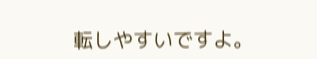転しやすいですよ。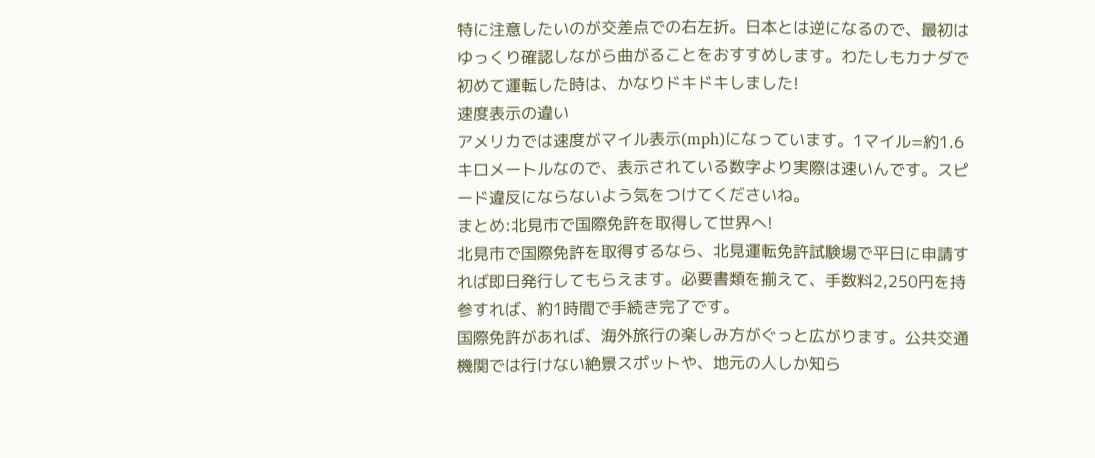特に注意したいのが交差点での右左折。日本とは逆になるので、最初はゆっくり確認しながら曲がることをおすすめします。わたしもカナダで初めて運転した時は、かなりドキドキしました!
速度表示の違い
アメリカでは速度がマイル表示(mph)になっています。1マイル=約1.6キロメートルなので、表示されている数字より実際は速いんです。スピード違反にならないよう気をつけてくださいね。
まとめ:北見市で国際免許を取得して世界へ!
北見市で国際免許を取得するなら、北見運転免許試験場で平日に申請すれば即日発行してもらえます。必要書類を揃えて、手数料2,250円を持参すれば、約1時間で手続き完了です。
国際免許があれば、海外旅行の楽しみ方がぐっと広がります。公共交通機関では行けない絶景スポットや、地元の人しか知ら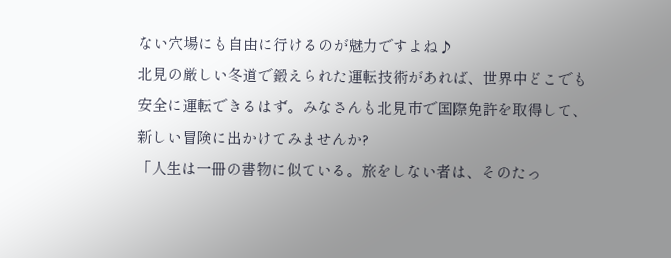ない穴場にも自由に行けるのが魅力ですよね♪
北見の厳しい冬道で鍛えられた運転技術があれば、世界中どこでも安全に運転できるはず。みなさんも北見市で国際免許を取得して、新しい冒険に出かけてみませんか?
「人生は一冊の書物に似ている。旅をしない者は、そのたっ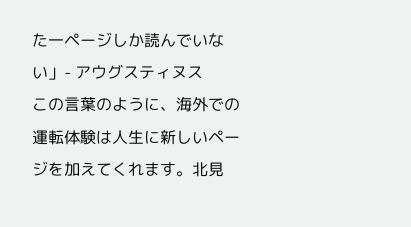た一ページしか読んでいない」- アウグスティヌス
この言葉のように、海外での運転体験は人生に新しいページを加えてくれます。北見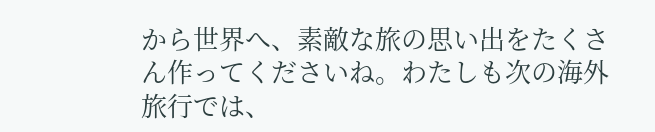から世界へ、素敵な旅の思い出をたくさん作ってくださいね。わたしも次の海外旅行では、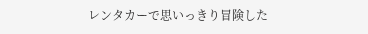レンタカーで思いっきり冒険した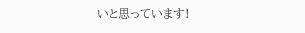いと思っています!